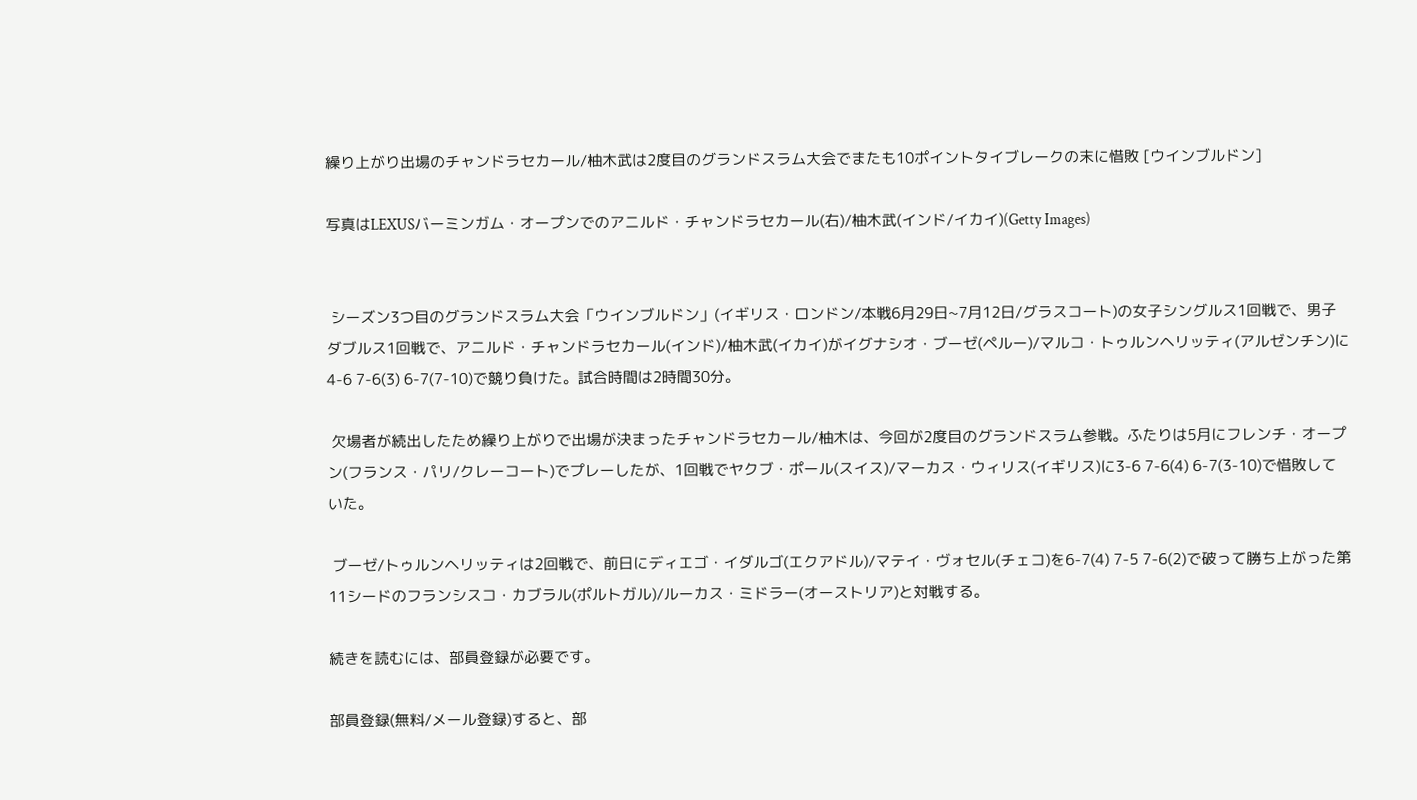繰り上がり出場のチャンドラセカール/柚木武は2度目のグランドスラム大会でまたも10ポイントタイブレークの末に惜敗 [ウインブルドン]

写真はLEXUSバーミンガム・オープンでのアニルド・チャンドラセカール(右)/柚木武(インド/イカイ)(Getty Images)


 シーズン3つ目のグランドスラム大会「ウインブルドン」(イギリス・ロンドン/本戦6月29日~7月12日/グラスコート)の女子シングルス1回戦で、男子ダブルス1回戦で、アニルド・チャンドラセカール(インド)/柚木武(イカイ)がイグナシオ・ブーゼ(ペルー)/マルコ・トゥルンヘリッティ(アルゼンチン)に4-6 7-6(3) 6-7(7-10)で競り負けた。試合時間は2時間30分。

 欠場者が続出したため繰り上がりで出場が決まったチャンドラセカール/柚木は、今回が2度目のグランドスラム参戦。ふたりは5月にフレンチ・オープン(フランス・パリ/クレーコート)でプレーしたが、1回戦でヤクブ・ポール(スイス)/マーカス・ウィリス(イギリス)に3-6 7-6(4) 6-7(3-10)で惜敗していた。

 ブーゼ/トゥルンヘリッティは2回戦で、前日にディエゴ・イダルゴ(エクアドル)/マテイ・ヴォセル(チェコ)を6-7(4) 7-5 7-6(2)で破って勝ち上がった第11シードのフランシスコ・カブラル(ポルトガル)/ルーカス・ミドラー(オーストリア)と対戦する。

続きを読むには、部員登録が必要です。

部員登録(無料/メール登録)すると、部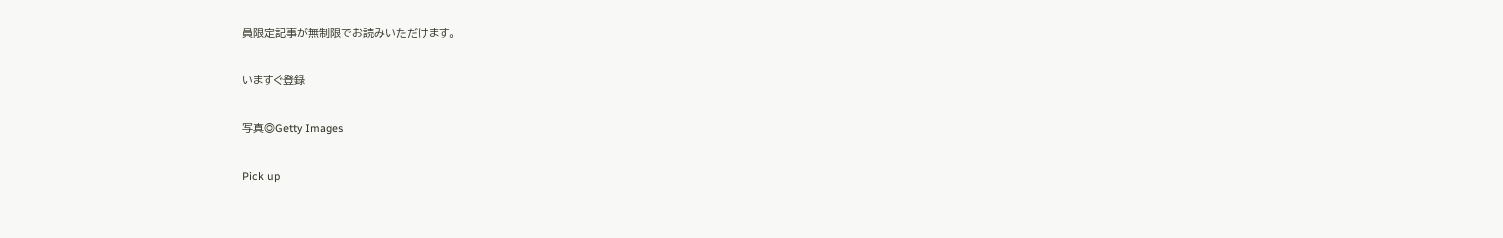員限定記事が無制限でお読みいただけます。

いますぐ登録

写真◎Getty Images

Pick up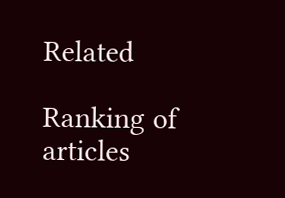Related

Ranking of articles